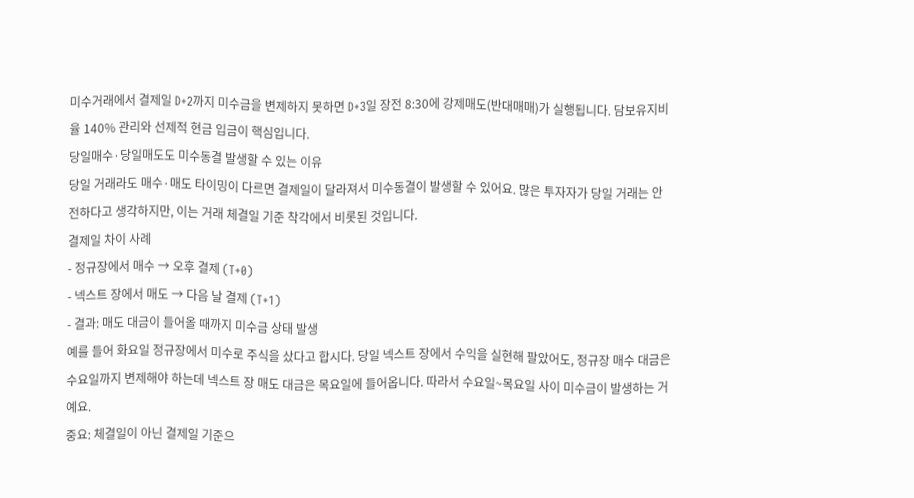미수거래에서 결제일 D+2까지 미수금을 변제하지 못하면 D+3일 장전 8:30에 강제매도(반대매매)가 실행됩니다. 담보유지비율 140% 관리와 선제적 현금 입금이 핵심입니다.
당일매수·당일매도도 미수동결 발생할 수 있는 이유
당일 거래라도 매수·매도 타이밍이 다르면 결제일이 달라져서 미수동결이 발생할 수 있어요. 많은 투자자가 당일 거래는 안전하다고 생각하지만, 이는 거래 체결일 기준 착각에서 비롯된 것입니다.
결제일 차이 사례
- 정규장에서 매수 → 오후 결제 (T+0)
- 넥스트 장에서 매도 → 다음 날 결제 (T+1)
- 결과: 매도 대금이 들어올 때까지 미수금 상태 발생
예를 들어 화요일 정규장에서 미수로 주식을 샀다고 합시다. 당일 넥스트 장에서 수익을 실현해 팔았어도, 정규장 매수 대금은 수요일까지 변제해야 하는데 넥스트 장 매도 대금은 목요일에 들어옵니다. 따라서 수요일~목요일 사이 미수금이 발생하는 거예요.
중요: 체결일이 아닌 결제일 기준으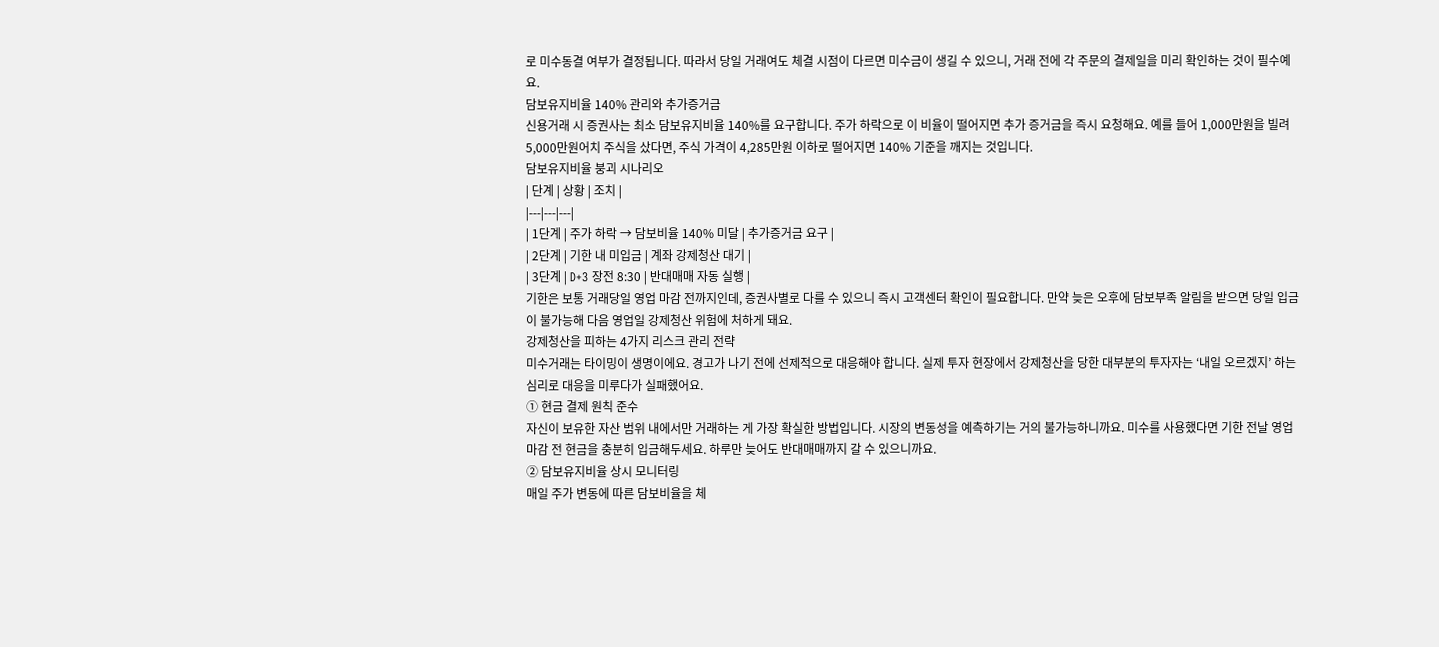로 미수동결 여부가 결정됩니다. 따라서 당일 거래여도 체결 시점이 다르면 미수금이 생길 수 있으니, 거래 전에 각 주문의 결제일을 미리 확인하는 것이 필수예요.
담보유지비율 140% 관리와 추가증거금
신용거래 시 증권사는 최소 담보유지비율 140%를 요구합니다. 주가 하락으로 이 비율이 떨어지면 추가 증거금을 즉시 요청해요. 예를 들어 1,000만원을 빌려 5,000만원어치 주식을 샀다면, 주식 가격이 4,285만원 이하로 떨어지면 140% 기준을 깨지는 것입니다.
담보유지비율 붕괴 시나리오
| 단계 | 상황 | 조치 |
|---|---|---|
| 1단계 | 주가 하락 → 담보비율 140% 미달 | 추가증거금 요구 |
| 2단계 | 기한 내 미입금 | 계좌 강제청산 대기 |
| 3단계 | D+3 장전 8:30 | 반대매매 자동 실행 |
기한은 보통 거래당일 영업 마감 전까지인데, 증권사별로 다를 수 있으니 즉시 고객센터 확인이 필요합니다. 만약 늦은 오후에 담보부족 알림을 받으면 당일 입금이 불가능해 다음 영업일 강제청산 위험에 처하게 돼요.
강제청산을 피하는 4가지 리스크 관리 전략
미수거래는 타이밍이 생명이에요. 경고가 나기 전에 선제적으로 대응해야 합니다. 실제 투자 현장에서 강제청산을 당한 대부분의 투자자는 ‘내일 오르겠지’ 하는 심리로 대응을 미루다가 실패했어요.
① 현금 결제 원칙 준수
자신이 보유한 자산 범위 내에서만 거래하는 게 가장 확실한 방법입니다. 시장의 변동성을 예측하기는 거의 불가능하니까요. 미수를 사용했다면 기한 전날 영업 마감 전 현금을 충분히 입금해두세요. 하루만 늦어도 반대매매까지 갈 수 있으니까요.
② 담보유지비율 상시 모니터링
매일 주가 변동에 따른 담보비율을 체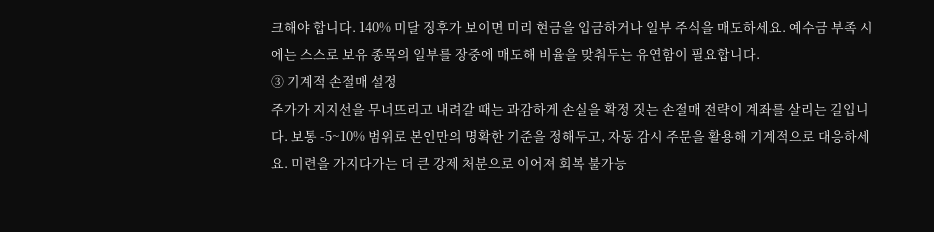크해야 합니다. 140% 미달 징후가 보이면 미리 현금을 입금하거나 일부 주식을 매도하세요. 예수금 부족 시에는 스스로 보유 종목의 일부를 장중에 매도해 비율을 맞춰두는 유연함이 필요합니다.
③ 기계적 손절매 설정
주가가 지지선을 무너뜨리고 내려갈 때는 과감하게 손실을 확정 짓는 손절매 전략이 계좌를 살리는 길입니다. 보통 -5~10% 범위로 본인만의 명확한 기준을 정해두고, 자동 감시 주문을 활용해 기계적으로 대응하세요. 미련을 가지다가는 더 큰 강제 처분으로 이어져 회복 불가능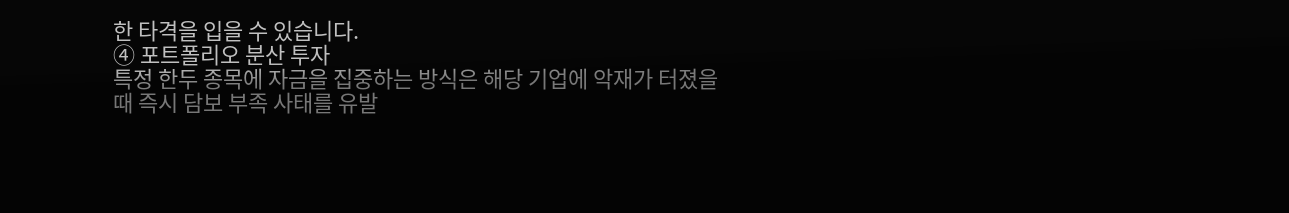한 타격을 입을 수 있습니다.
④ 포트폴리오 분산 투자
특정 한두 종목에 자금을 집중하는 방식은 해당 기업에 악재가 터졌을 때 즉시 담보 부족 사태를 유발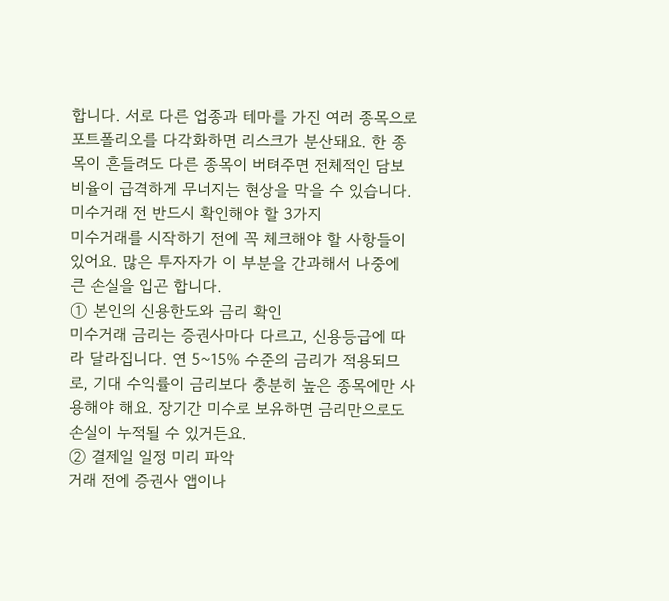합니다. 서로 다른 업종과 테마를 가진 여러 종목으로 포트폴리오를 다각화하면 리스크가 분산돼요. 한 종목이 흔들려도 다른 종목이 버텨주면 전체적인 담보 비율이 급격하게 무너지는 현상을 막을 수 있습니다.
미수거래 전 반드시 확인해야 할 3가지
미수거래를 시작하기 전에 꼭 체크해야 할 사항들이 있어요. 많은 투자자가 이 부분을 간과해서 나중에 큰 손실을 입곤 합니다.
① 본인의 신용한도와 금리 확인
미수거래 금리는 증권사마다 다르고, 신용등급에 따라 달라집니다. 연 5~15% 수준의 금리가 적용되므로, 기대 수익률이 금리보다 충분히 높은 종목에만 사용해야 해요. 장기간 미수로 보유하면 금리만으로도 손실이 누적될 수 있거든요.
② 결제일 일정 미리 파악
거래 전에 증권사 앱이나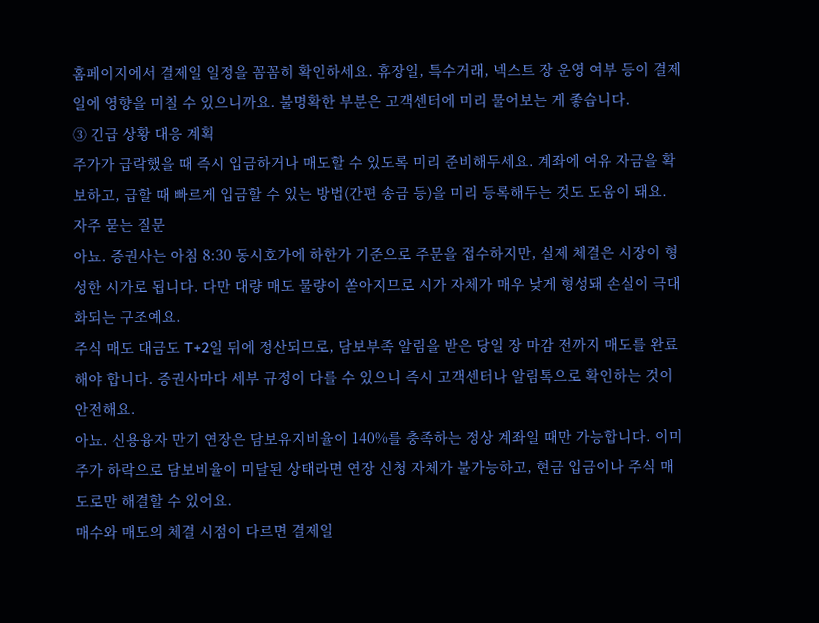홈페이지에서 결제일 일정을 꼼꼼히 확인하세요. 휴장일, 특수거래, 넥스트 장 운영 여부 등이 결제일에 영향을 미칠 수 있으니까요. 불명확한 부분은 고객센터에 미리 물어보는 게 좋습니다.
③ 긴급 상황 대응 계획
주가가 급락했을 때 즉시 입금하거나 매도할 수 있도록 미리 준비해두세요. 계좌에 여유 자금을 확보하고, 급할 때 빠르게 입금할 수 있는 방법(간편 송금 등)을 미리 등록해두는 것도 도움이 돼요.
자주 묻는 질문
아뇨. 증권사는 아침 8:30 동시호가에 하한가 기준으로 주문을 접수하지만, 실제 체결은 시장이 형성한 시가로 됩니다. 다만 대량 매도 물량이 쏟아지므로 시가 자체가 매우 낮게 형성돼 손실이 극대화되는 구조예요.
주식 매도 대금도 T+2일 뒤에 정산되므로, 담보부족 알림을 받은 당일 장 마감 전까지 매도를 완료해야 합니다. 증권사마다 세부 규정이 다를 수 있으니 즉시 고객센터나 알림톡으로 확인하는 것이 안전해요.
아뇨. 신용융자 만기 연장은 담보유지비율이 140%를 충족하는 정상 계좌일 때만 가능합니다. 이미 주가 하락으로 담보비율이 미달된 상태라면 연장 신청 자체가 불가능하고, 현금 입금이나 주식 매도로만 해결할 수 있어요.
매수와 매도의 체결 시점이 다르면 결제일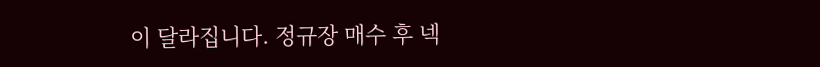이 달라집니다. 정규장 매수 후 넥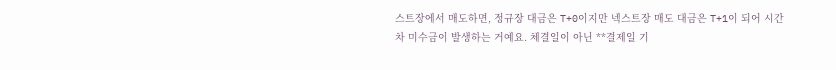스트장에서 매도하면, 정규장 대금은 T+0이지만 넥스트장 매도 대금은 T+1이 되어 시간차 미수금이 발생하는 거예요. 체결일이 아닌 **결제일 기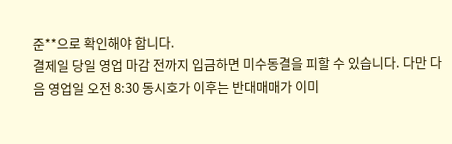준**으로 확인해야 합니다.
결제일 당일 영업 마감 전까지 입금하면 미수동결을 피할 수 있습니다. 다만 다음 영업일 오전 8:30 동시호가 이후는 반대매매가 이미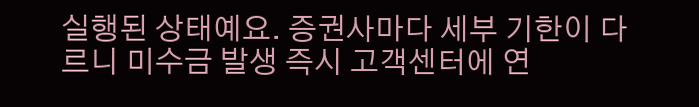실행된 상태예요. 증권사마다 세부 기한이 다르니 미수금 발생 즉시 고객센터에 연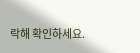락해 확인하세요.